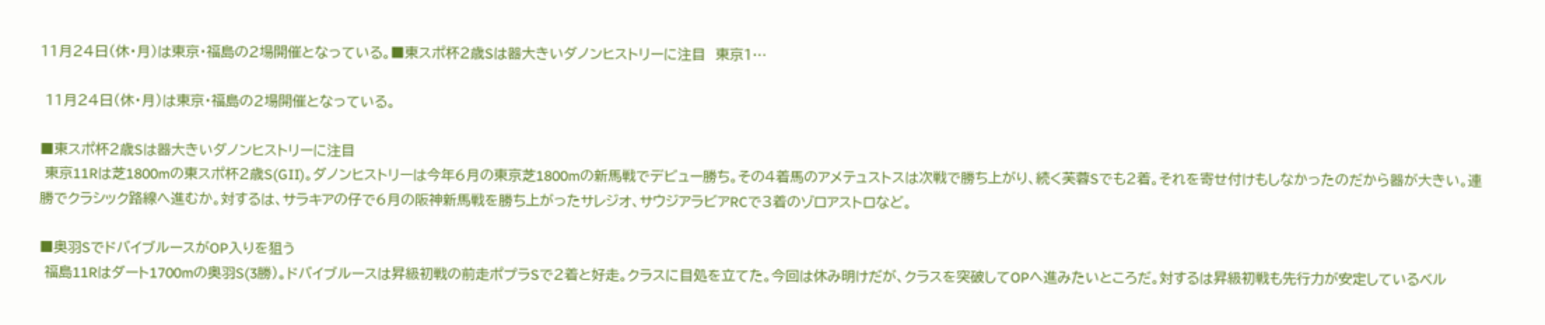11月24日(休・月)は東京・福島の2場開催となっている。■東スポ杯2歳Sは器大きいダノンヒストリーに注目  東京1…

 11月24日(休・月)は東京・福島の2場開催となっている。

■東スポ杯2歳Sは器大きいダノンヒストリーに注目
 東京11Rは芝1800mの東スポ杯2歳S(GII)。ダノンヒストリーは今年6月の東京芝1800mの新馬戦でデビュー勝ち。その4着馬のアメテュストスは次戦で勝ち上がり、続く芙蓉Sでも2着。それを寄せ付けもしなかったのだから器が大きい。連勝でクラシック路線へ進むか。対するは、サラキアの仔で6月の阪神新馬戦を勝ち上がったサレジオ、サウジアラビアRCで3着のゾロアストロなど。

■奥羽SでドバイブルースがOP入りを狙う
 福島11Rはダート1700mの奥羽S(3勝)。ドバイブルースは昇級初戦の前走ポプラSで2着と好走。クラスに目処を立てた。今回は休み明けだが、クラスを突破してOPへ進みたいところだ。対するは昇級初戦も先行力が安定しているベル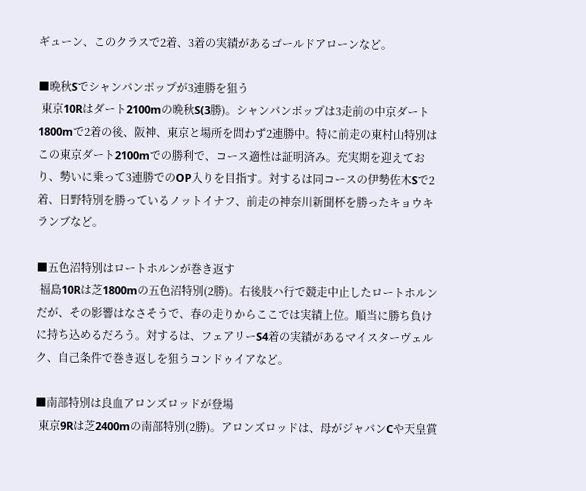ギューン、このクラスで2着、3着の実績があるゴールドアローンなど。

■晩秋Sでシャンパンポップが3連勝を狙う
 東京10Rはダート2100mの晩秋S(3勝)。シャンパンポップは3走前の中京ダート1800mで2着の後、阪神、東京と場所を問わず2連勝中。特に前走の東村山特別はこの東京ダート2100mでの勝利で、コース適性は証明済み。充実期を迎えており、勢いに乗って3連勝でのOP入りを目指す。対するは同コースの伊勢佐木Sで2着、日野特別を勝っているノットイナフ、前走の神奈川新聞杯を勝ったキョウキランブなど。

■五色沼特別はロートホルンが巻き返す
 福島10Rは芝1800mの五色沼特別(2勝)。右後肢ハ行で競走中止したロートホルンだが、その影響はなさそうで、春の走りからここでは実績上位。順当に勝ち負けに持ち込めるだろう。対するは、フェアリーS4着の実績があるマイスターヴェルク、自己条件で巻き返しを狙うコンドゥイアなど。

■南部特別は良血アロンズロッドが登場
 東京9Rは芝2400mの南部特別(2勝)。アロンズロッドは、母がジャパンCや天皇賞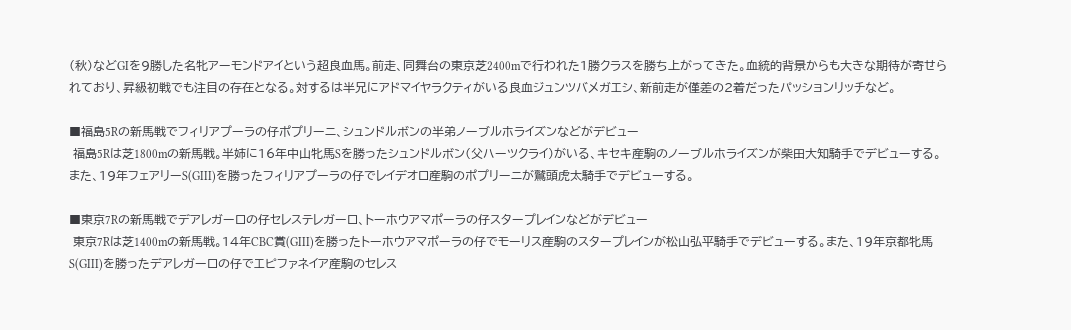(秋)などGIを9勝した名牝アーモンドアイという超良血馬。前走、同舞台の東京芝2400mで行われた1勝クラスを勝ち上がってきた。血統的背景からも大きな期待が寄せられており、昇級初戦でも注目の存在となる。対するは半兄にアドマイヤラクティがいる良血ジュンツバメガエシ、新前走が僅差の2着だったパッションリッチなど。

■福島5Rの新馬戦でフィリアプーラの仔ポプリーニ、シュンドルボンの半弟ノーブルホライズンなどがデビュー
 福島5Rは芝1800mの新馬戦。半姉に16年中山牝馬Sを勝ったシュンドルボン(父ハーツクライ)がいる、キセキ産駒のノーブルホライズンが柴田大知騎手でデビューする。また、19年フェアリーS(GIII)を勝ったフィリアプーラの仔でレイデオロ産駒のポプリーニが鷲頭虎太騎手でデビューする。

■東京7Rの新馬戦でデアレガーロの仔セレステレガーロ、トーホウアマポーラの仔スタープレインなどがデビュー
 東京7Rは芝1400mの新馬戦。14年CBC賞(GIII)を勝ったトーホウアマポーラの仔でモーリス産駒のスタープレインが松山弘平騎手でデビューする。また、19年京都牝馬S(GIII)を勝ったデアレガーロの仔でエピファネイア産駒のセレス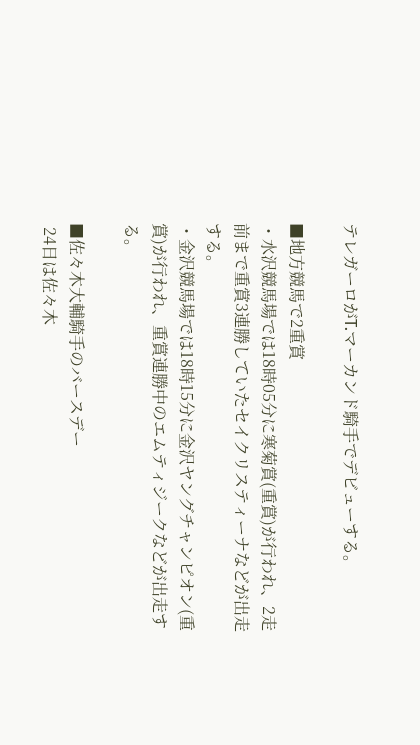テレガーロがT.マーカンド騎手でデビューする。

■地方競馬で2重賞
・水沢競馬場では18時05分に寒菊賞(重賞)が行われ、2走前まで重賞3連勝していたセイクリスティーナなどが出走する。
・金沢競馬場では18時15分に金沢ヤングチャンピオン(重賞)が行われ、重賞連勝中のエムティジークなどが出走する。

■佐々木大輔騎手のバースデー
 24日は佐々木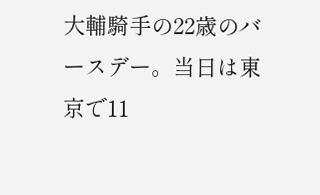大輔騎手の22歳のバースデー。当日は東京で11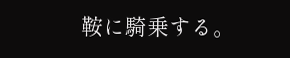鞍に騎乗する。